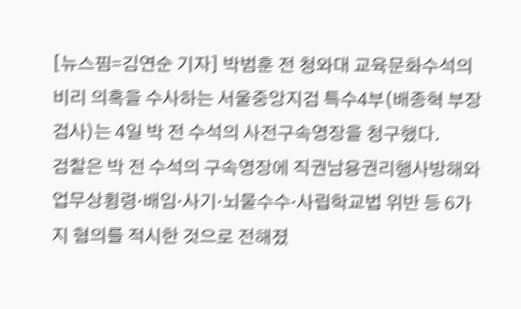[뉴스핌=김연순 기자] 박범훈 전 청와대 교육문화수석의 비리 의혹을 수사하는 서울중앙지검 특수4부(배종혁 부장검사)는 4일 박 전 수석의 사전구속영장을 청구했다.
검찰은 박 전 수석의 구속영장에 직권남용권리행사방해와 업무상횡령·배임·사기·뇌물수수·사립학교법 위반 등 6가지 혐의를 적시한 것으로 전해졌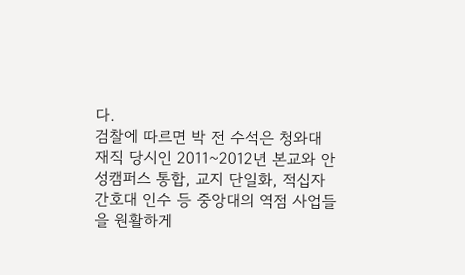다.
검찰에 따르면 박 전 수석은 청와대 재직 당시인 2011~2012년 본교와 안성캠퍼스 통합, 교지 단일화, 적십자간호대 인수 등 중앙대의 역점 사업들을 원활하게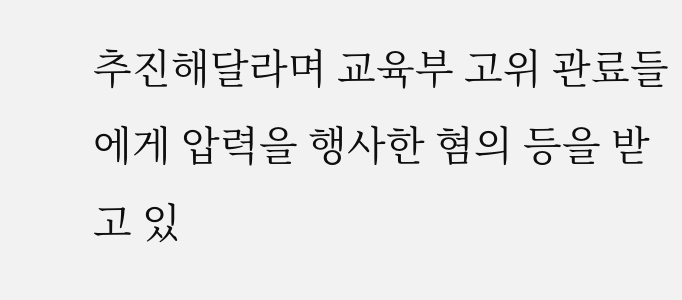추진해달라며 교육부 고위 관료들에게 압력을 행사한 혐의 등을 받고 있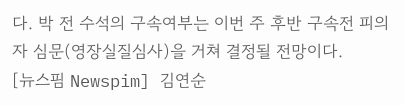다. 박 전 수석의 구속여부는 이번 주 후반 구속전 피의자 심문(영장실질심사)을 거쳐 결정될 전망이다.
[뉴스핌 Newspim] 김연순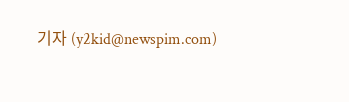기자 (y2kid@newspim.com)